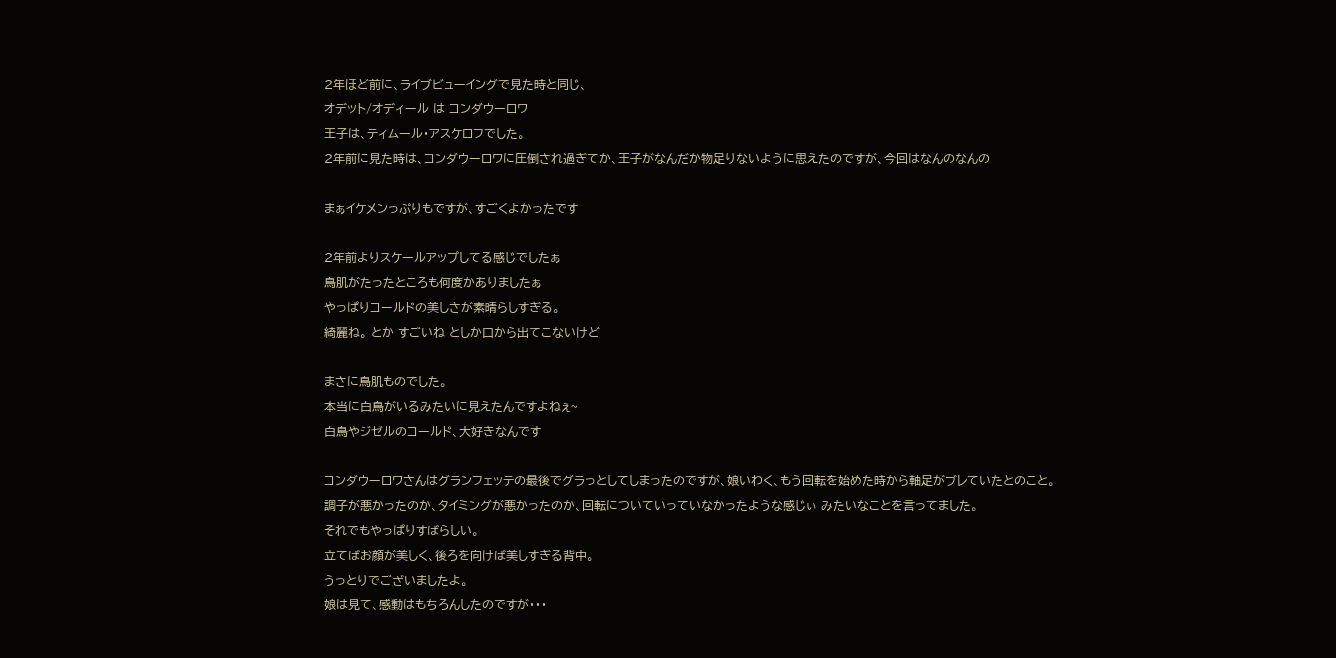2年ほど前に、ライブビューイングで見た時と同じ、
オデット/オディール は コンダウーロワ
王子は、ティムール・アスケロフでした。
2年前に見た時は、コンダウーロワに圧倒され過ぎてか、王子がなんだか物足りないように思えたのですが、今回はなんのなんの

まぁイケメンっぷりもですが、すごくよかったです

2年前よりスケールアップしてる感じでしたぁ
鳥肌がたったところも何度かありましたぁ
やっぱりコールドの美しさが素晴らしすぎる。
綺麗ね。 とか すごいね としか口から出てこないけど

まさに鳥肌ものでした。
本当に白鳥がいるみたいに見えたんですよねぇ~
白鳥やジゼルのコールド、大好きなんです

コンダウーロワさんはグランフェッテの最後でグラっとしてしまったのですが、娘いわく、もう回転を始めた時から軸足がブレていたとのこと。
調子が悪かったのか、タイミングが悪かったのか、回転についていっていなかったような感じぃ みたいなことを言ってました。
それでもやっぱりすばらしい。
立てばお顔が美しく、後ろを向けば美しすぎる背中。
うっとりでございましたよ。
娘は見て、感動はもちろんしたのですが・・・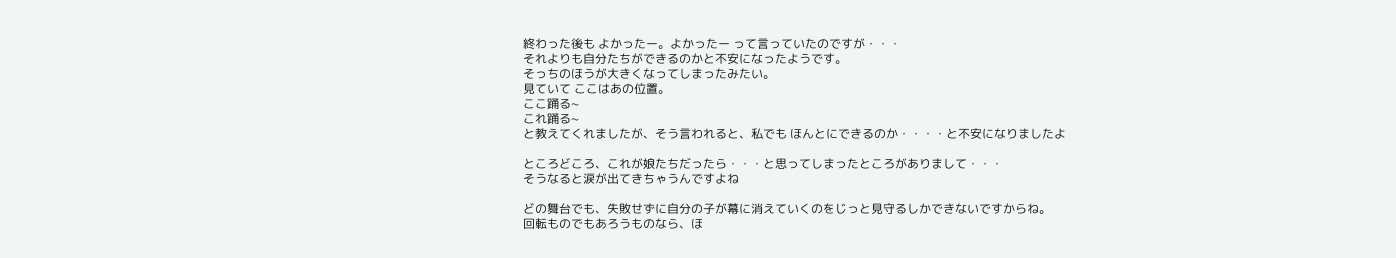終わった後も よかったー。よかったー って言っていたのですが・・・
それよりも自分たちができるのかと不安になったようです。
そっちのほうが大きくなってしまったみたい。
見ていて ここはあの位置。
ここ踊る~
これ踊る~
と教えてくれましたが、そう言われると、私でも ほんとにできるのか・・・・と不安になりましたよ

ところどころ、これが娘たちだったら・・・と思ってしまったところがありまして・・・
そうなると涙が出てきちゃうんですよね

どの舞台でも、失敗せずに自分の子が幕に消えていくのをじっと見守るしかできないですからね。
回転ものでもあろうものなら、ほ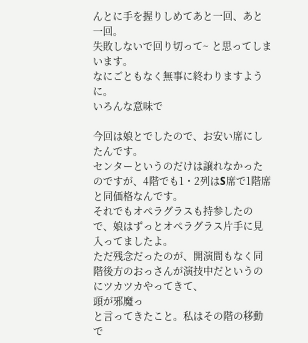んとに手を握りしめてあと一回、あと一回。
失敗しないで回り切って~ と思ってしまいます。
なにごともなく無事に終わりますように。
いろんな意味で

今回は娘とでしたので、お安い席にしたんです。
センターというのだけは譲れなかったのですが、4階でも1・2列はS席で1階席と同価格なんです。
それでもオペラグラスも持参したので、娘はずっとオペラグラス片手に見入ってましたよ。
ただ残念だったのが、開演間もなく同階後方のおっさんが演技中だというのにツカツカやってきて、
頭が邪魔っ
と言ってきたこと。私はその階の移動で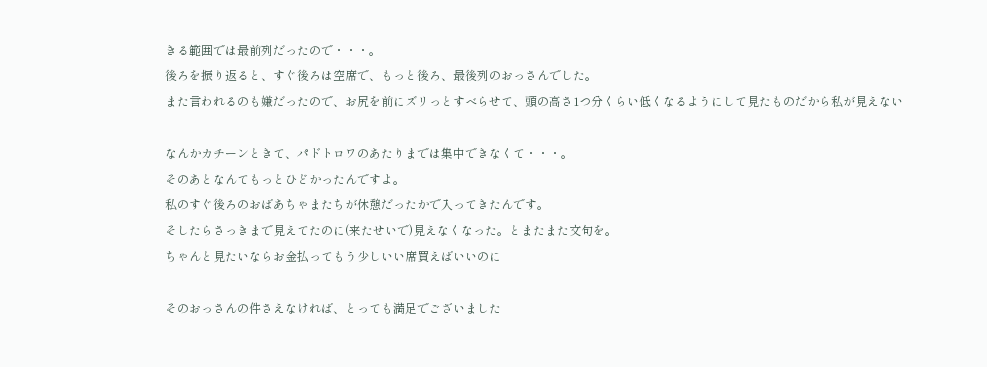きる範囲では最前列だったので・・・。
後ろを振り返ると、すぐ後ろは空席で、もっと後ろ、最後列のおっさんでした。
また言われるのも嫌だったので、お尻を前にズリっとすべらせて、頭の高さ1つ分くらい低くなるようにして見たものだから私が見えない

なんかカチーンときて、パドトロワのあたりまでは集中できなくて・・・。
そのあとなんてもっとひどかったんですよ。
私のすぐ後ろのおばあちゃまたちが休憩だったかで入ってきたんです。
そしたらさっきまで見えてたのに(来たせいで)見えなくなった。とまたまた文句を。
ちゃんと見たいならお金払ってもう少しいい席買えばいいのに

そのおっさんの件さえなければ、とっても満足でございました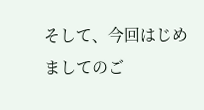そして、今回はじめましてのご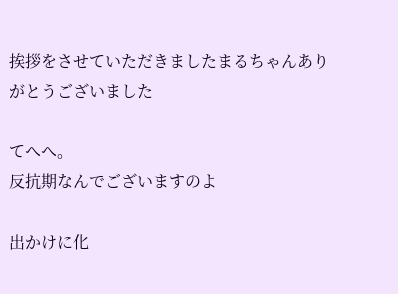挨拶をさせていただきましたまるちゃんありがとうございました

てへへ。
反抗期なんでございますのよ

出かけに化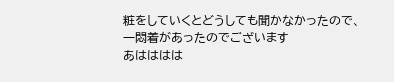粧をしていくとどうしても聞かなかったので、一悶着があったのでございます
あはははは